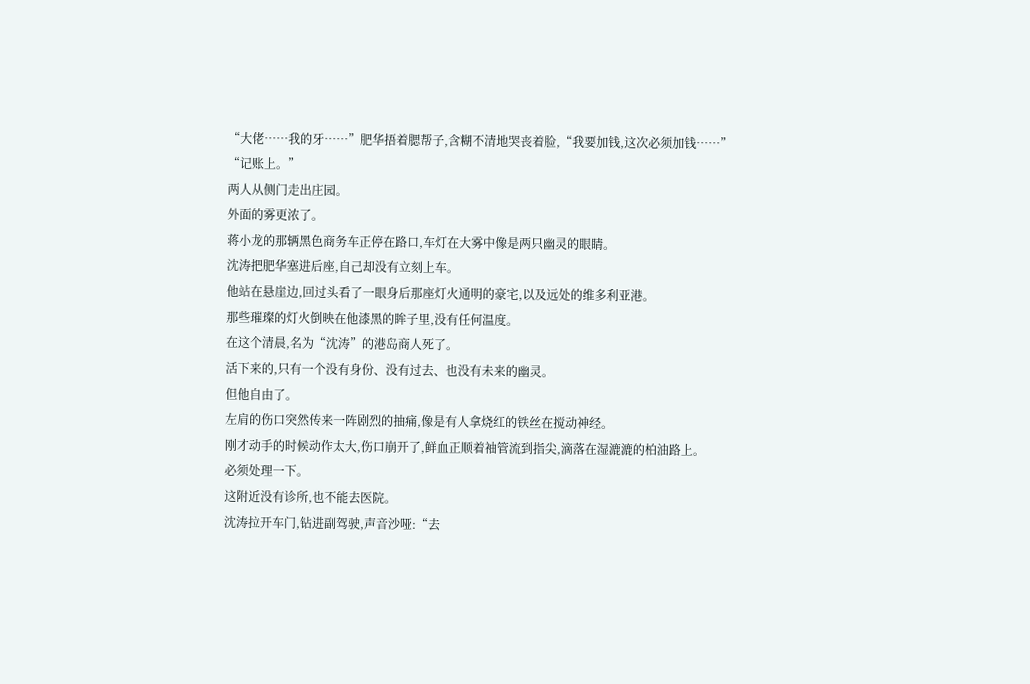“大佬……我的牙……”肥华捂着腮帮子,含糊不清地哭丧着脸,“我要加钱,这次必须加钱……”
“记账上。”
两人从侧门走出庄园。
外面的雾更浓了。
蒋小龙的那辆黑色商务车正停在路口,车灯在大雾中像是两只幽灵的眼睛。
沈涛把肥华塞进后座,自己却没有立刻上车。
他站在悬崖边,回过头看了一眼身后那座灯火通明的豪宅,以及远处的维多利亚港。
那些璀璨的灯火倒映在他漆黑的眸子里,没有任何温度。
在这个清晨,名为“沈涛”的港岛商人死了。
活下来的,只有一个没有身份、没有过去、也没有未来的幽灵。
但他自由了。
左肩的伤口突然传来一阵剧烈的抽痛,像是有人拿烧红的铁丝在搅动神经。
刚才动手的时候动作太大,伤口崩开了,鲜血正顺着袖管流到指尖,滴落在湿漉漉的柏油路上。
必须处理一下。
这附近没有诊所,也不能去医院。
沈涛拉开车门,钻进副驾驶,声音沙哑:“去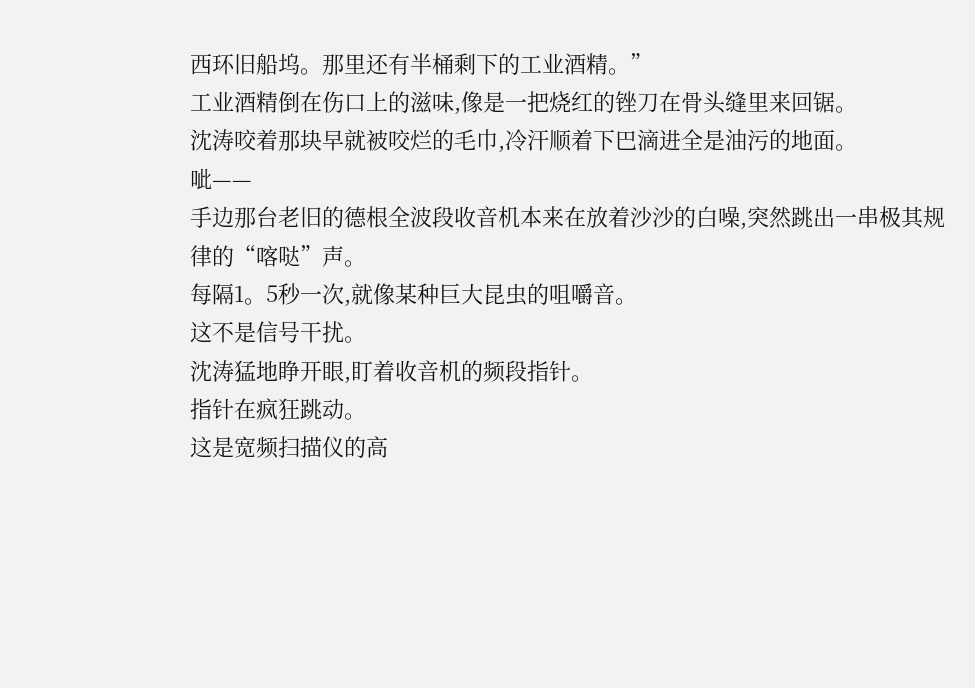西环旧船坞。那里还有半桶剩下的工业酒精。”
工业酒精倒在伤口上的滋味,像是一把烧红的锉刀在骨头缝里来回锯。
沈涛咬着那块早就被咬烂的毛巾,冷汗顺着下巴滴进全是油污的地面。
呲——
手边那台老旧的德根全波段收音机本来在放着沙沙的白噪,突然跳出一串极其规律的“喀哒”声。
每隔1。5秒一次,就像某种巨大昆虫的咀嚼音。
这不是信号干扰。
沈涛猛地睁开眼,盯着收音机的频段指针。
指针在疯狂跳动。
这是宽频扫描仪的高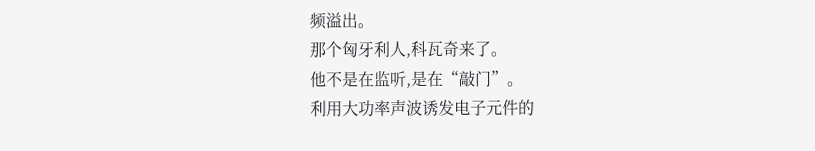频溢出。
那个匈牙利人,科瓦奇来了。
他不是在监听,是在“敲门”。
利用大功率声波诱发电子元件的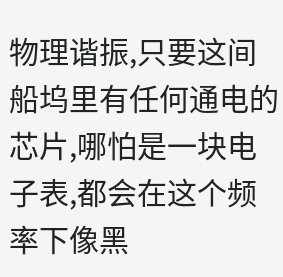物理谐振,只要这间船坞里有任何通电的芯片,哪怕是一块电子表,都会在这个频率下像黑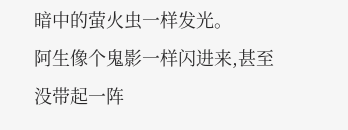暗中的萤火虫一样发光。
阿生像个鬼影一样闪进来,甚至没带起一阵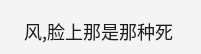风,脸上那是那种死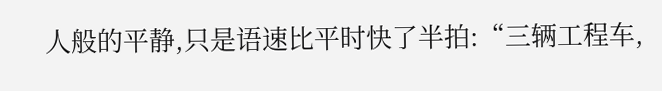人般的平静,只是语速比平时快了半拍:“三辆工程车,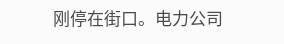刚停在街口。电力公司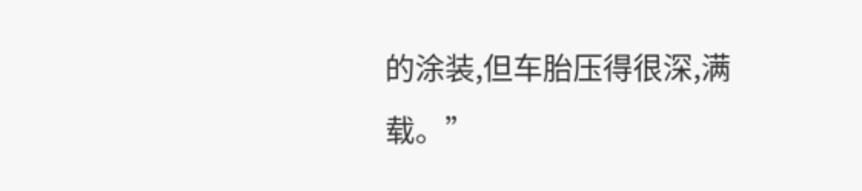的涂装,但车胎压得很深,满载。”